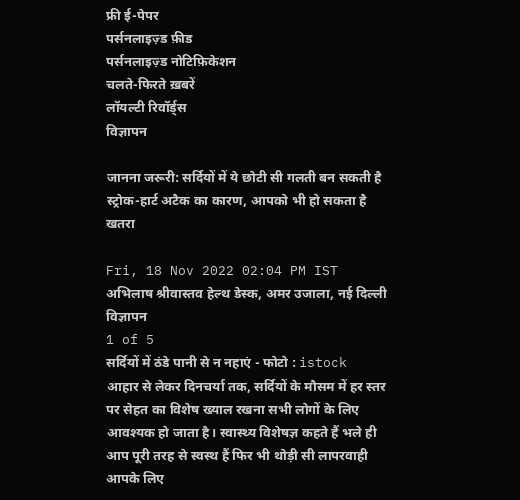फ्री ई-पेपर
पर्सनलाइज़्ड फ़ीड
पर्सनलाइज़्ड नोटिफ़िकेशन
चलते-फिरते ख़बरें
लॉयल्टी रिवॉर्ड्स
विज्ञापन

जानना जरूरी: सर्दियों में ये छोटी सी गलती बन सकती है स्ट्रोक-हार्ट अटैक का कारण, आपको भी हो सकता है खतरा

Fri, 18 Nov 2022 02:04 PM IST
अभिलाष श्रीवास्तव हेल्थ डेस्क, अमर उजाला, नई दिल्ली
विज्ञापन
1 of 5
सर्दियों में ठंडे पानी से न नहाएं - फोटो : istock
आहार से लेकर दिनचर्या तक, सर्दियों के मौसम में हर स्तर पर सेहत का विशेष ख्याल रखना सभी लोगों के लिए आवश्यक हो जाता है। स्वास्थ्य विशेषज्ञ कहते हैं भले ही आप पूरी तरह से स्वस्थ हैं फिर भी थोड़ी सी लापरवाही आपके लिए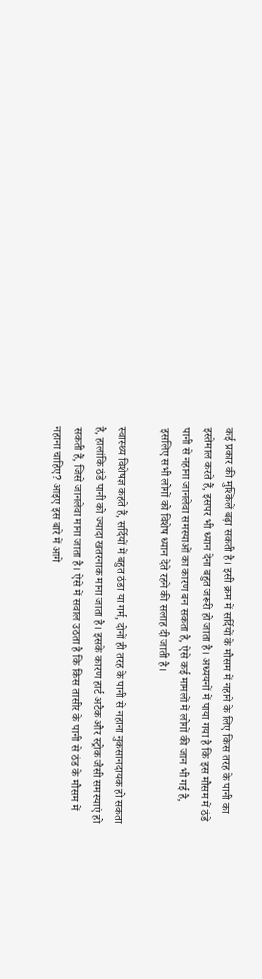कई प्रकार की मुश्किलें बढ़ा सकती है। इसी क्रम में सर्दियों के मौसम में नहाने के लिए किस तरह के पानी का इस्तेमाल करते हैं, इसपर भी ध्यान देना बहुत जरूरी हो जाता है। अध्ययनों में पाया गया है कि इस मौसम में ठंडे पानी से नहाना जानलेवा समस्याओं का कारण बन सकता है, ऐसे कई मामलों में लोगों की जान भी गई है, इसलिए सभी लोगों को विशेष ध्यान देते रहने की सलाह दी जाती है।

स्वास्थ्य विशेषज्ञ कहते हैं, सर्दियों में बहुत ठंडा या गर्म, दोनों ही तरह के पानी से नहाना नुकसानदायक हो सकता है, हालांकि ठंडे पानी को ज्यादा खतरनाक माना जाता है। इसके कारण हार्ट अटैक और स्ट्रोक जैसी समस्याएं हो सकती हैं, जिसे जानलेवा माना जाता है। ऐसे में सवाल उठता है कि किस तासीर के पानी से ठंड के मौसम में नहाना चाहिए? आइए इस बारे में आगे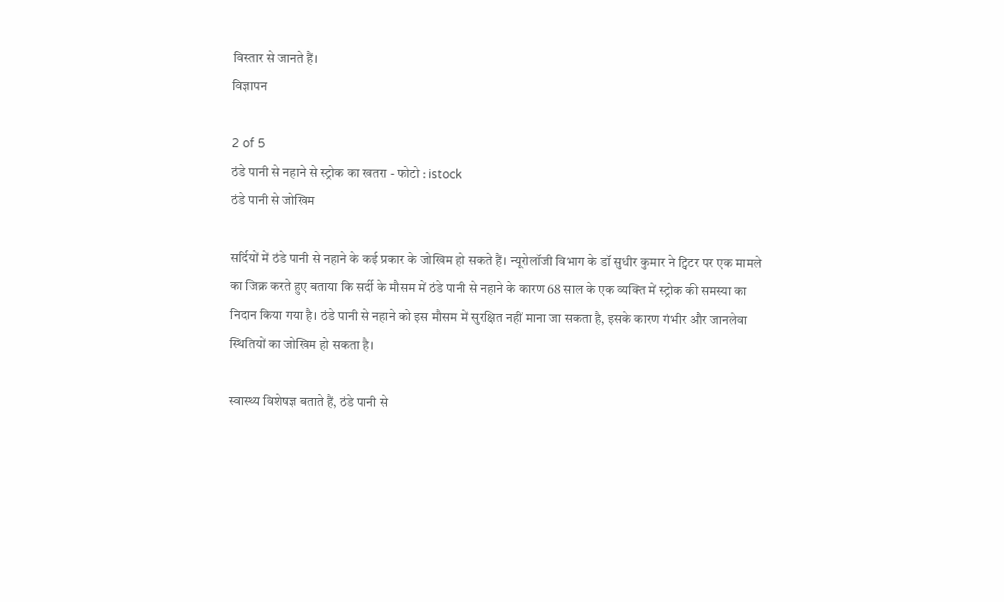विस्तार से जानते हैं।
विज्ञापन

2 of 5
ठंडे पानी से नहाने से स्ट्रोक का खतरा - फोटो : istock
ठंडे पानी से जोखिम

सर्दियों में ठंडे पानी से नहाने के कई प्रकार के जोखिम हो सकते हैं। न्यूरोलॉजी विभाग के डॉ सुधीर कुमार ने ट्विटर पर एक मामले का जिक्र करते हुए बताया कि सर्दी के मौसम में ठंडे पानी से नहाने के कारण 68 साल के एक व्यक्ति में स्ट्रोक की समस्या का निदान किया गया है। ठंडे पानी से नहाने को इस मौसम में सुरक्षित नहीं माना जा सकता है, इसके कारण गंभीर और जानलेवा स्थितियों का जोखिम हो सकता है।

स्वास्थ्य विशेषज्ञ बताते हैं, ठंडे पानी से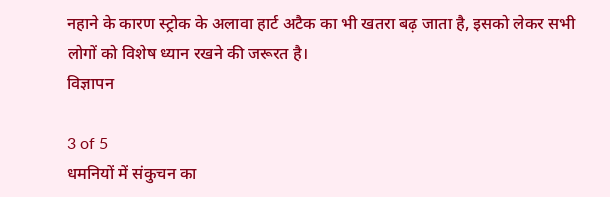नहाने के कारण स्ट्रोक के अलावा हार्ट अटैक का भी खतरा बढ़ जाता है, इसको लेकर सभी लोगों को विशेष ध्यान रखने की जरूरत है।
विज्ञापन

3 of 5
धमनियों में संकुचन का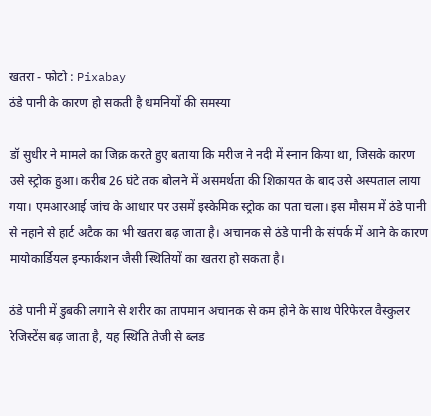खतरा - फोटो : Pixabay
ठंडे पानी के कारण हो सकती है धमनियों की समस्या

डॉ सुधीर ने मामले का जिक्र करते हुए बताया कि मरीज ने नदी में स्नान किया था, जिसके कारण उसे स्ट्रोक हुआ। करीब 26 घंटे तक बोलने में असमर्थता की शिकायत के बाद उसे अस्पताल लाया गया। एमआरआई जांच के आधार पर उसमें इस्केमिक स्ट्रोक का पता चला। इस मौसम में ठंडे पानी से नहाने से हार्ट अटैक का भी खतरा बढ़ जाता है। अचानक से ठंडे पानी के संपर्क में आने के कारण मायोकार्डियल इन्फार्कशन जैसी स्थितियों का खतरा हो सकता है।

ठंडे पानी में डुबकी लगाने से शरीर का तापमान अचानक से कम होने के साथ पेरिफेरल वैस्कुलर रेजिस्टेंस बढ़ जाता है, यह स्थिति तेजी से ब्लड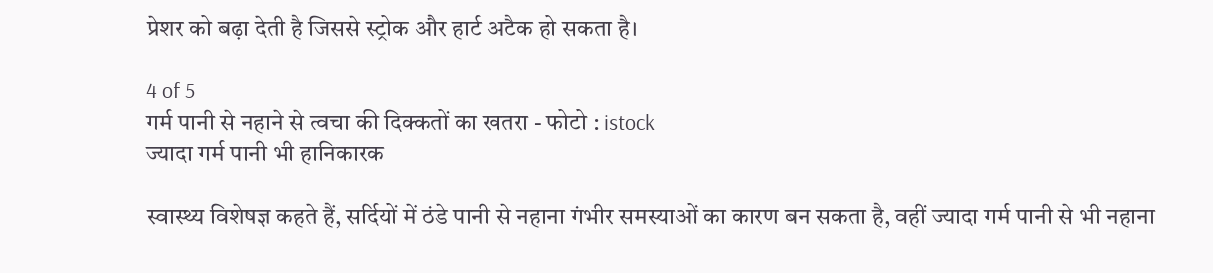प्रेशर को बढ़ा देती है जिससे स्ट्रोक और हार्ट अटैक हो सकता है।

4 of 5
गर्म पानी से नहाने से त्वचा की दिक्कतों का खतरा - फोटो : istock
ज्यादा गर्म पानी भी हानिकारक

स्वास्थ्य विशेषज्ञ कहते हैं, सर्दियों में ठंडे पानी से नहाना गंभीर समस्याओं का कारण बन सकता है, वहीं ज्यादा गर्म पानी से भी नहाना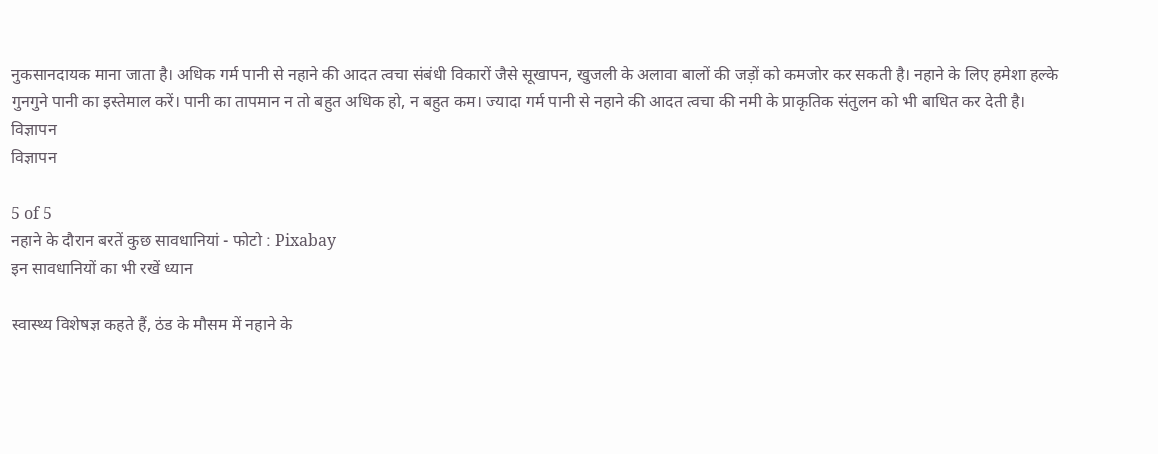नुकसानदायक माना जाता है। अधिक गर्म पानी से नहाने की आदत त्वचा संबंधी विकारों जैसे सूखापन, खुजली के अलावा बालों की जड़ों को कमजोर कर सकती है। नहाने के लिए हमेशा हल्के गुनगुने पानी का इस्तेमाल करें। पानी का तापमान न तो बहुत अधिक हो, न बहुत कम। ज्यादा गर्म पानी से नहाने की आदत त्वचा की नमी के प्राकृतिक संतुलन को भी बाधित कर देती है।
विज्ञापन
विज्ञापन

5 of 5
नहाने के दौरान बरतें कुछ सावधानियां - फोटो : Pixabay
इन सावधानियों का भी रखें ध्यान

स्वास्थ्य विशेषज्ञ कहते हैं, ठंड के मौसम में नहाने के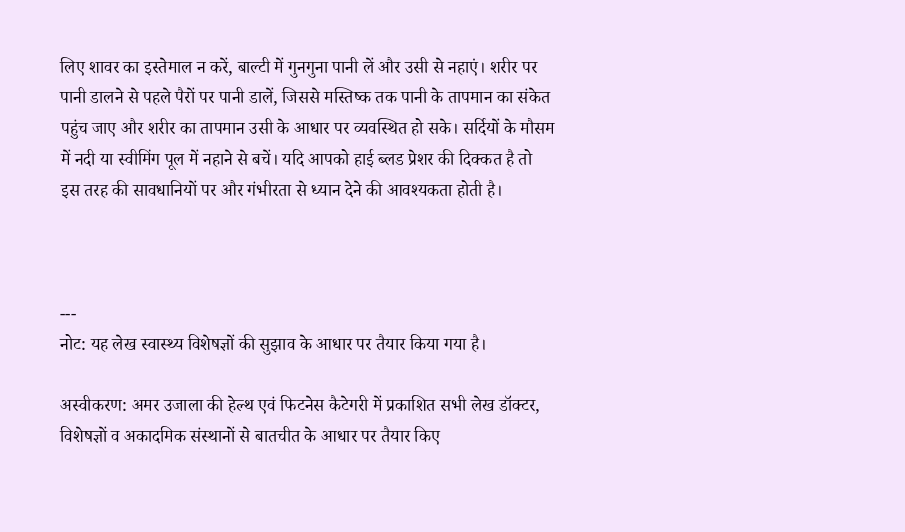लिए शावर का इस्तेमाल न करें, बाल्टी में गुनगुना पानी लें और उसी से नहाएं। शरीर पर पानी डालने से पहले पैरों पर पानी डालें, जिससे मस्तिष्क तक पानी के तापमान का संकेत पहुंच जाए और शरीर का तापमान उसी के आधार पर व्यवस्थित हो सके। सर्दियों के मौसम में नदी या स्वीमिंग पूल में नहाने से बचें। यदि आपको हाई ब्लड प्रेशर की दिक्कत है तो इस तरह की सावधानियों पर और गंभीरता से ध्यान देने की आवश्यकता होती है।



---
नोट: यह लेख स्वास्थ्य विशेषज्ञों की सुझाव के आधार पर तैयार किया गया है।

अस्वीकरण: अमर उजाला की हेल्थ एवं फिटनेस कैटेगरी में प्रकाशित सभी लेख डॉक्टर, विशेषज्ञों व अकादमिक संस्थानों से बातचीत के आधार पर तैयार किए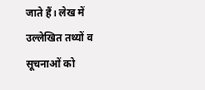जाते हैं। लेख में उल्लेखित तथ्यों व सूचनाओं को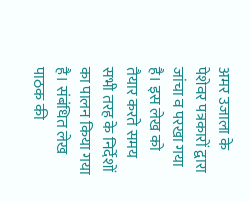अमर उजाला के पेशेवर पत्रकारों द्वारा जांचा व परखा गया है। इस लेख को तैयार करते समय सभी तरह के निर्देशों का पालन किया गया है। संबंधित लेख पाठक की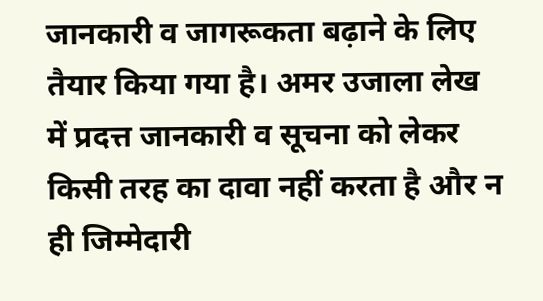जानकारी व जागरूकता बढ़ाने के लिए तैयार किया गया है। अमर उजाला लेख में प्रदत्त जानकारी व सूचना को लेकर किसी तरह का दावा नहीं करता है और न ही जिम्मेदारी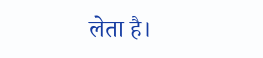लेता है।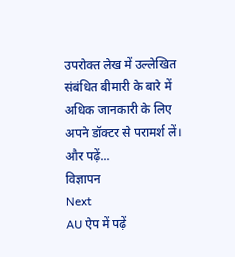उपरोक्त लेख में उल्लेखित संबंधित बीमारी के बारे में अधिक जानकारी के लिए अपने डॉक्टर से परामर्श लें।
और पढ़ें...
विज्ञापन
Next
AU ऐप में पढ़ें